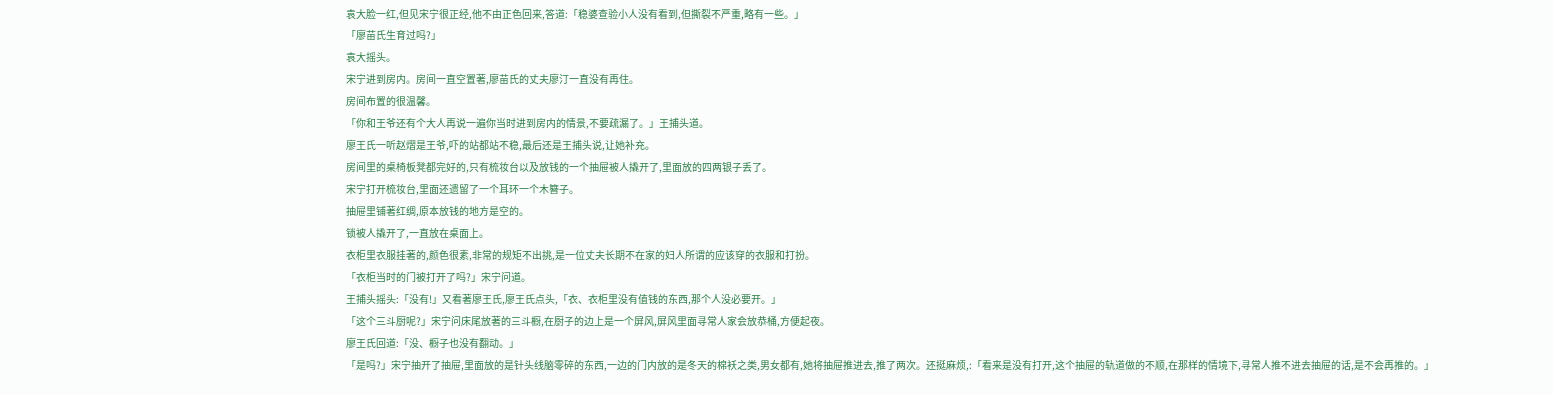袁大脸一红,但见宋宁很正经,他不由正色回来,答道:「稳婆查验小人没有看到,但撕裂不严重,略有一些。」
「廖苗氏生育过吗?」
袁大摇头。
宋宁进到房内。房间一直空置著,廖苗氏的丈夫廖汀一直没有再住。
房间布置的很温馨。
「你和王爷还有个大人再说一遍你当时进到房内的情景,不要疏漏了。」王捕头道。
廖王氏一听赵熠是王爷,吓的站都站不稳,最后还是王捕头说,让她补充。
房间里的桌椅板凳都完好的,只有梳妆台以及放钱的一个抽屉被人撬开了,里面放的四两银子丢了。
宋宁打开梳妆台,里面还遗留了一个耳环一个木簪子。
抽屉里铺著红绸,原本放钱的地方是空的。
锁被人撬开了,一直放在桌面上。
衣柜里衣服挂著的,颜色很素,非常的规矩不出挑,是一位丈夫长期不在家的妇人所谓的应该穿的衣服和打扮。
「衣柜当时的门被打开了吗?」宋宁问道。
王捕头摇头:「没有!」又看著廖王氏,廖王氏点头,「衣、衣柜里没有值钱的东西,那个人没必要开。」
「这个三斗厨呢?」宋宁问床尾放著的三斗橱,在厨子的边上是一个屏风,屏风里面寻常人家会放恭桶,方便起夜。
廖王氏回道:「没、橱子也没有翻动。」
「是吗?」宋宁抽开了抽屉,里面放的是针头线脑零碎的东西,一边的门内放的是冬天的棉袄之类,男女都有,她将抽屉推进去,推了两次。还挺麻烦,:「看来是没有打开,这个抽屉的轨道做的不顺,在那样的情境下,寻常人推不进去抽屉的话,是不会再推的。」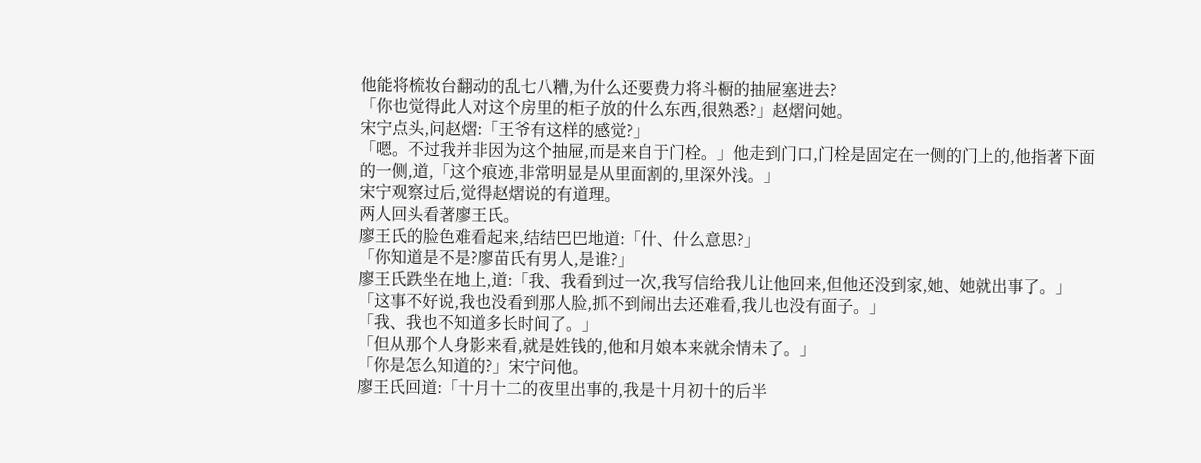他能将梳妆台翻动的乱七八糟,为什么还要费力将斗橱的抽屉塞进去?
「你也觉得此人对这个房里的柜子放的什么东西,很熟悉?」赵熠问她。
宋宁点头,问赵熠:「王爷有这样的感觉?」
「嗯。不过我并非因为这个抽屉,而是来自于门栓。」他走到门口,门栓是固定在一侧的门上的,他指著下面的一侧,道,「这个痕迹,非常明显是从里面割的,里深外浅。」
宋宁观察过后,觉得赵熠说的有道理。
两人回头看著廖王氏。
廖王氏的脸色难看起来,结结巴巴地道:「什、什么意思?」
「你知道是不是?廖苗氏有男人,是谁?」
廖王氏跌坐在地上,道:「我、我看到过一次,我写信给我儿让他回来,但他还没到家,她、她就出事了。」
「这事不好说,我也没看到那人脸,抓不到闹出去还难看,我儿也没有面子。」
「我、我也不知道多长时间了。」
「但从那个人身影来看,就是姓钱的,他和月娘本来就余情未了。」
「你是怎么知道的?」宋宁问他。
廖王氏回道:「十月十二的夜里出事的,我是十月初十的后半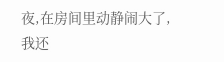夜,在房间里动静闹大了,我还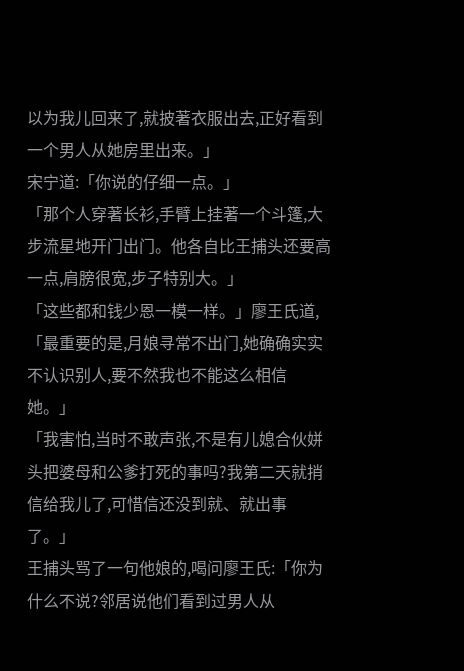以为我儿回来了,就披著衣服出去,正好看到一个男人从她房里出来。」
宋宁道:「你说的仔细一点。」
「那个人穿著长衫,手臂上挂著一个斗篷,大步流星地开门出门。他各自比王捕头还要高一点,肩膀很宽,步子特别大。」
「这些都和钱少恩一模一样。」廖王氏道,「最重要的是,月娘寻常不出门,她确确实实不认识别人,要不然我也不能这么相信她。」
「我害怕,当时不敢声张,不是有儿媳合伙姘头把婆母和公爹打死的事吗?我第二天就捎信给我儿了,可惜信还没到就、就出事了。」
王捕头骂了一句他娘的,喝问廖王氏:「你为什么不说?邻居说他们看到过男人从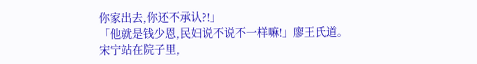你家出去,你还不承认?!」
「他就是钱少恩,民妇说不说不一样嘛!」廖王氏道。
宋宁站在院子里,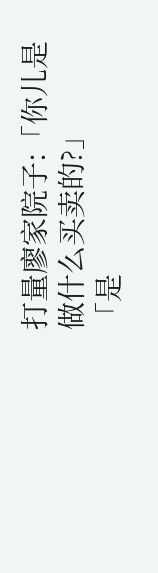打量廖家院子:「你儿是做什么买卖的?」
「是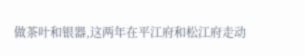做茶叶和银器,这两年在平江府和松江府走动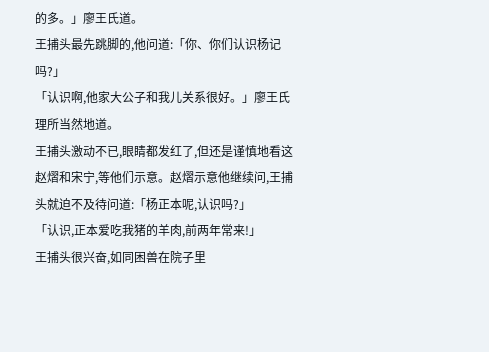的多。」廖王氏道。
王捕头最先跳脚的,他问道:「你、你们认识杨记吗?」
「认识啊,他家大公子和我儿关系很好。」廖王氏理所当然地道。
王捕头激动不已,眼睛都发红了,但还是谨慎地看这赵熠和宋宁,等他们示意。赵熠示意他继续问,王捕头就迫不及待问道:「杨正本呢,认识吗?」
「认识,正本爱吃我猪的羊肉,前两年常来!」
王捕头很兴奋,如同困兽在院子里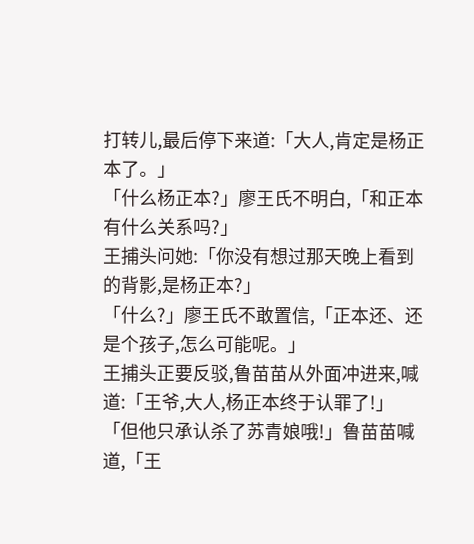打转儿,最后停下来道:「大人,肯定是杨正本了。」
「什么杨正本?」廖王氏不明白,「和正本有什么关系吗?」
王捕头问她:「你没有想过那天晚上看到的背影,是杨正本?」
「什么?」廖王氏不敢置信,「正本还、还是个孩子,怎么可能呢。」
王捕头正要反驳,鲁苗苗从外面冲进来,喊道:「王爷,大人,杨正本终于认罪了!」
「但他只承认杀了苏青娘哦!」鲁苗苗喊道,「王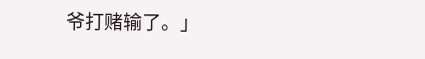爷打赌输了。」